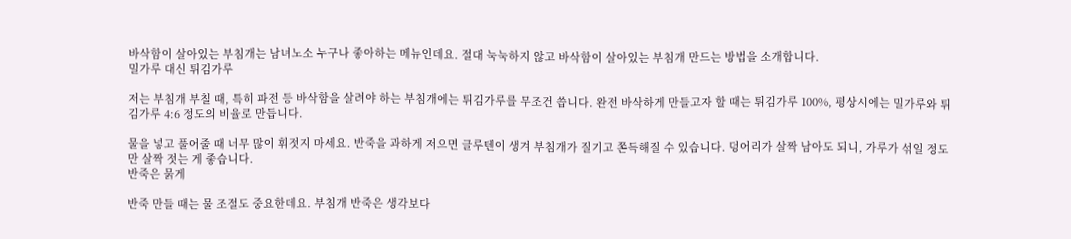바삭함이 살아있는 부침개는 남녀노소 누구나 좋아하는 메뉴인데요. 절대 눅눅하지 않고 바삭함이 살아있는 부침개 만드는 방법을 소개합니다.
밀가루 대신 튀김가루

저는 부침개 부칠 때, 특히 파전 등 바삭함을 살려야 하는 부침개에는 튀김가루를 무조건 씁니다. 완전 바삭하게 만들고자 할 때는 튀김가루 100%, 평상시에는 밀가루와 튀김가루 4:6 정도의 비율로 만듭니다.

물을 넣고 풀어줄 때 너무 많이 휘젓지 마세요. 반죽을 과하게 저으면 글루텐이 생겨 부침개가 질기고 쫀득해질 수 있습니다. 덩어리가 살짝 남아도 되니, 가루가 섞일 정도만 살짝 젓는 게 좋습니다.
반죽은 묽게

반죽 만들 때는 물 조절도 중요한데요. 부침개 반죽은 생각보다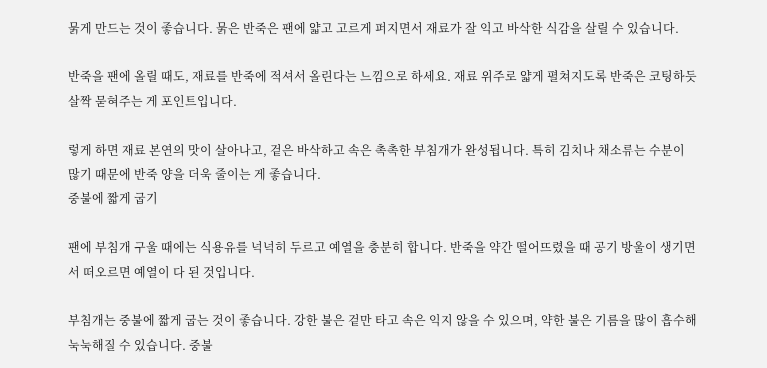묽게 만드는 것이 좋습니다. 묽은 반죽은 팬에 얇고 고르게 퍼지면서 재료가 잘 익고 바삭한 식감을 살릴 수 있습니다.

반죽을 팬에 올릴 때도, 재료를 반죽에 적셔서 올린다는 느낌으로 하세요. 재료 위주로 얇게 펼쳐지도록 반죽은 코팅하듯 살짝 묻혀주는 게 포인트입니다.

렇게 하면 재료 본연의 맛이 살아나고, 겉은 바삭하고 속은 촉촉한 부침개가 완성됩니다. 특히 김치나 채소류는 수분이 많기 때문에 반죽 양을 더욱 줄이는 게 좋습니다.
중불에 짧게 굽기

팬에 부침개 구울 때에는 식용유를 넉넉히 두르고 예열을 충분히 합니다. 반죽을 약간 떨어뜨렸을 때 공기 방울이 생기면서 떠오르면 예열이 다 된 것입니다.

부침개는 중불에 짧게 굽는 것이 좋습니다. 강한 불은 겉만 타고 속은 익지 않을 수 있으며, 약한 불은 기름을 많이 흡수해 눅눅해질 수 있습니다. 중불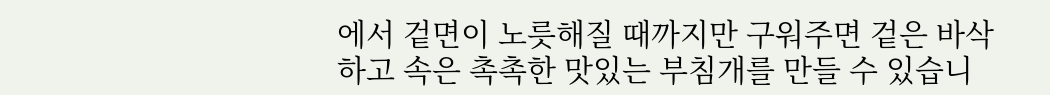에서 겉면이 노릇해질 때까지만 구워주면 겉은 바삭하고 속은 촉촉한 맛있는 부침개를 만들 수 있습니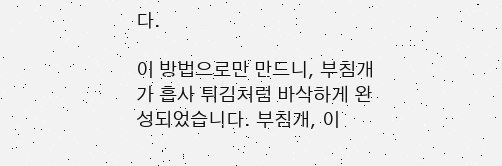다.

이 방법으로만 만드니, 부침개가 흡사 튀김처럼 바삭하게 완성되었습니다. 부침개, 이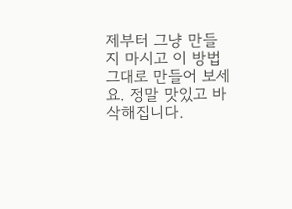제부터 그냥 만들지 마시고 이 방법 그대로 만들어 보세요. 정말 맛있고 바삭해집니다.